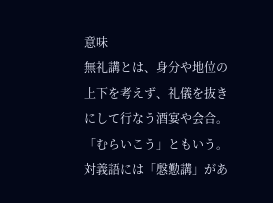意味
無礼講とは、身分や地位の上下を考えず、礼儀を抜きにして行なう酒宴や会合。「むらいこう」ともいう。対義語には「慇懃講」があ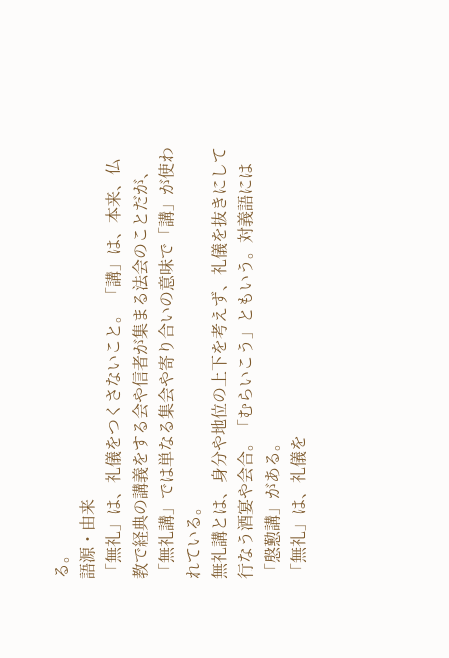る。
語源・由来
「無礼」は、礼儀をつくさないこと。 「講」は、本来、仏教で経典の講義をする会や信者が集まる法会のことだが、「無礼講」では単なる集会や寄り合いの意味で「講」が使われている。
無礼講とは、身分や地位の上下を考えず、礼儀を抜きにして行なう酒宴や会合。「むらいこう」ともいう。対義語には「慇懃講」がある。
「無礼」は、礼儀を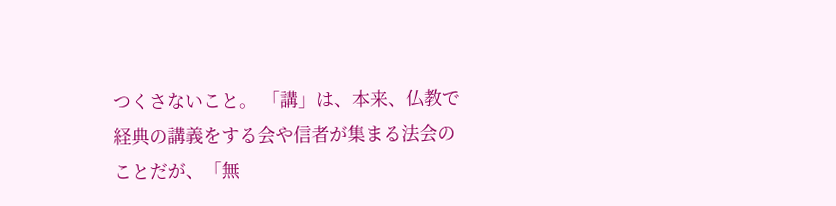つくさないこと。 「講」は、本来、仏教で経典の講義をする会や信者が集まる法会のことだが、「無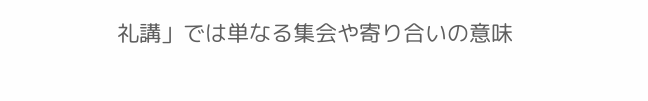礼講」では単なる集会や寄り合いの意味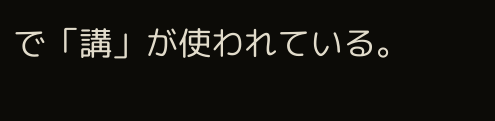で「講」が使われている。